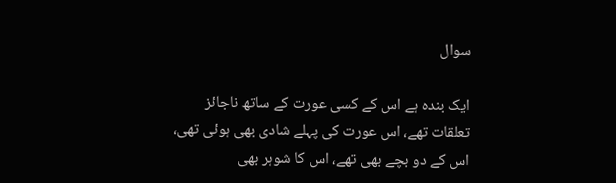سوال

ایک بندہ ہے اس کے کسی عورت کے ساتھ ناجائز تعلقات تھے، اس عورت کی پہلے شادی بھی ہوئی تھی، اس کے دو بچے بھی تھے، اس کا شوہر بھی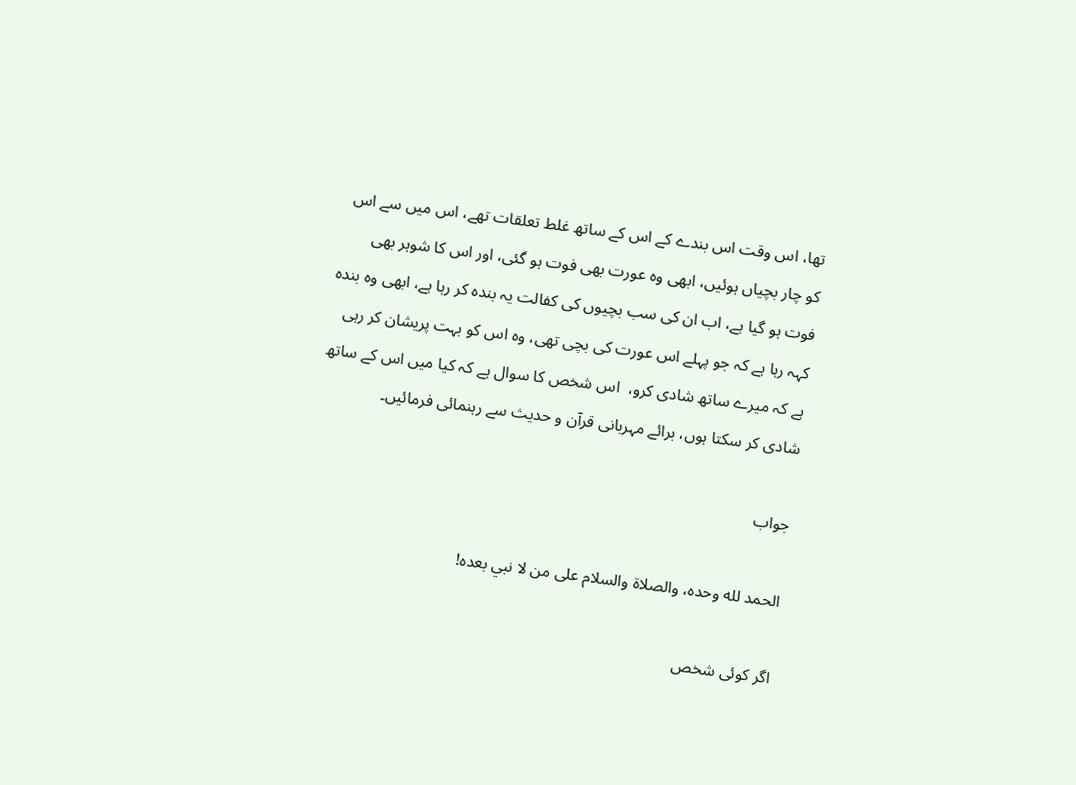تھا، اس وقت اس بندے کے اس کے ساتھ غلط تعلقات تھے، اس میں سے اس کو چار بچیاں ہوئیں، ابھی وہ عورت بھی فوت ہو گئی، اور اس کا شوہر بھی فوت ہو گیا ہے، اب ان کی سب بچیوں کی کفالت یہ بندہ کر رہا ہے، ابھی وہ بندہ کہہ رہا ہے کہ جو پہلے اس عورت کی بچی تھی، وہ اس کو بہت پریشان کر رہی ہے کہ میرے ساتھ شادی کرو،  اس شخص کا سوال ہے کہ کیا میں اس کے ساتھ شادی کر سکتا ہوں، برائے مہربانی قرآن و حدیث سے رہنمائی فرمائیں۔

جواب

الحمد لله وحده، والصلاة والسلام على من لا نبي بعده!

اگر کوئی شخص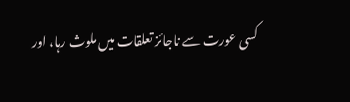کسی عورت سے ناجائز تعلقات میں ملوث رہا، اور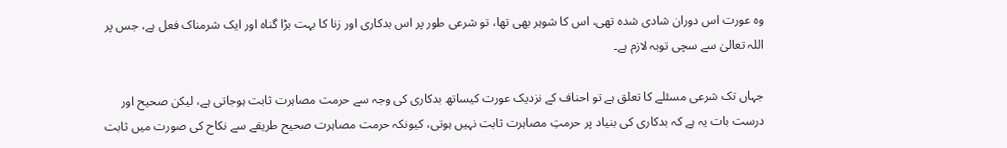وہ عورت اس دوران شادی شدہ تھی، اس کا شوہر بھی تھا، تو شرعی طور پر اس بدکاری اور زنا کا بہت بڑا گناہ اور ایک شرمناک فعل ہے، جس پر اللہ تعالیٰ سے سچی توبہ لازم ہے۔

جہاں تک شرعی مسئلے کا تعلق ہے تو احناف کے نزدیک عورت کیساتھ بدکاری کی وجہ سے حرمت مصاہرت ثابت ہوجاتی ہے، ليكن صحیح اور درست بات یہ ہے کہ بدکاری کی بنیاد پر حرمتِ مصاہرت ثابت نہیں ہوتی، کیونکہ حرمت مصاہرت صحیح طریقے سے نکاح کی صورت میں ثابت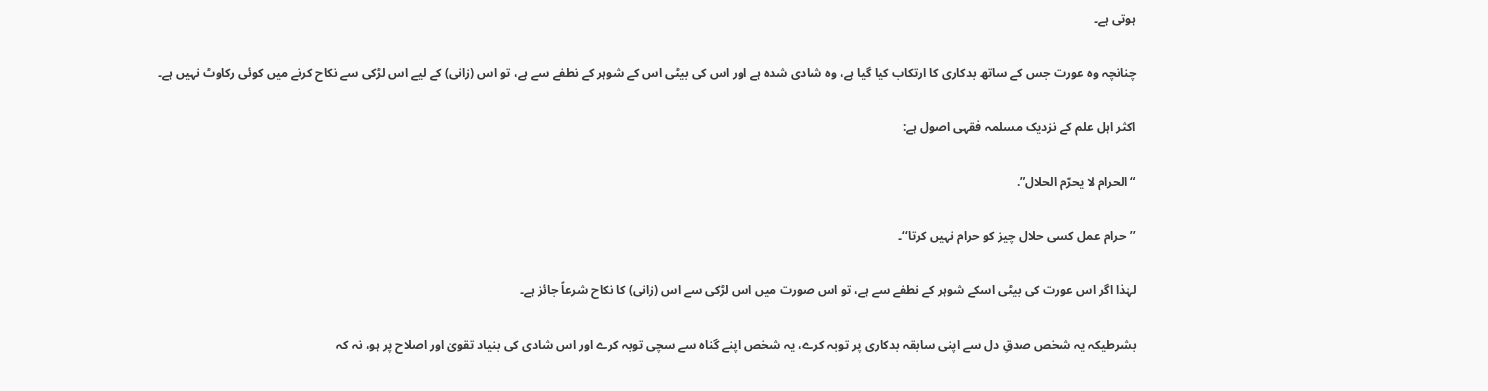ہوتی ہے۔

چنانچہ وہ عورت جس کے ساتھ بدکاری کا ارتکاب کیا گیا ہے، وہ شادی شدہ ہے اور اس کی بیٹی اس کے شوہر کے نطفے سے ہے، تو اس (زانی) کے لیے اس لڑکی سے نکاح کرنے میں کوئی رکاوٹ نہیں ہے۔

اکثر اہل علم کے نزدیک مسلمہ فقہی اصول ہے:

“الحرام لا يحرّم الحلال”.

’’حرام عمل کسی حلال چیز کو حرام نہیں کرتا‘‘۔

لہٰذا اگر اس عورت کی بیٹی اسکے شوہر کے نطفے سے ہے، تو اس صورت میں اس لڑکی سے اس (زانی) کا نکاح شرعاً جائز ہے۔

بشرطیکہ یہ شخص صدقِ دل سے اپنی سابقہ بدکاری پر توبہ کرے، یہ شخص اپنے گناہ سے سچی توبہ کرے اور اس شادی کی بنیاد تقویٰ اور اصلاح پر ہو، نہ کہ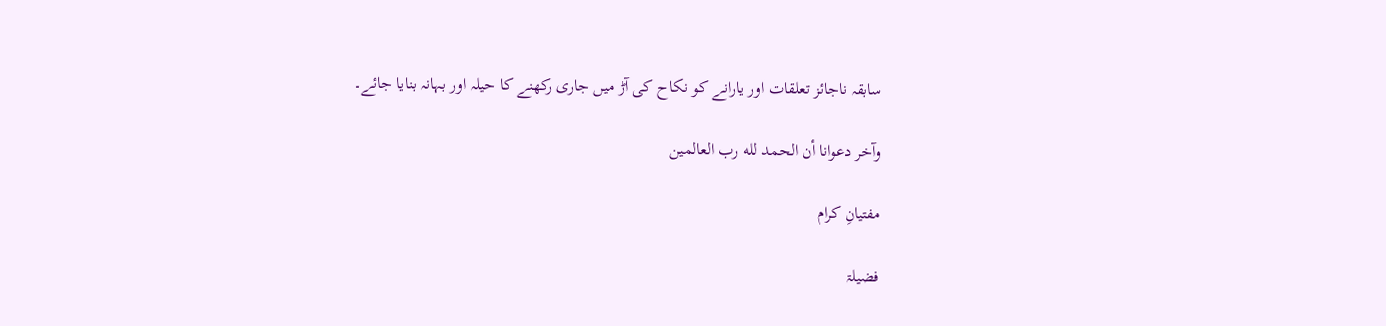سابقہ ناجائز تعلقات اور یارانے کو نکاح کی آڑ میں جاری رکھنے کا حیلہ اور بہانہ بنایا جائے۔

وآخر دعوانا أن الحمد لله رب العالمين

مفتیانِ کرام

فضیلۃ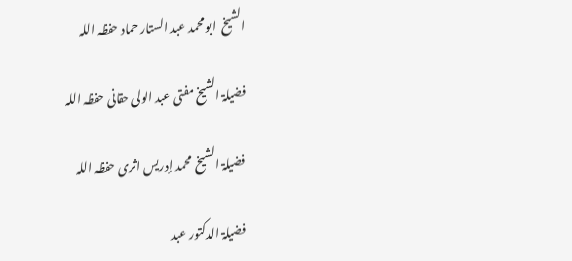الشیخ  ابو محمد عبد الستار حماد حفظہ اللہ

فضیلۃ الشیخ مفتی عبد الولی حقانی حفظہ اللہ

فضیلۃ الشیخ  محمد إدریس اثری حفظہ اللہ

فضیلۃ الدکتور عبد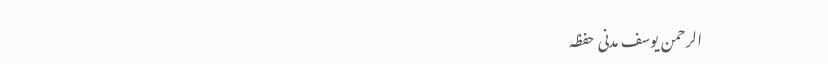الرحمن یوسف مدنی حفظہ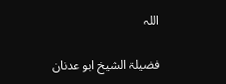اللہ

فضیلۃ الشیخ ابو عدنان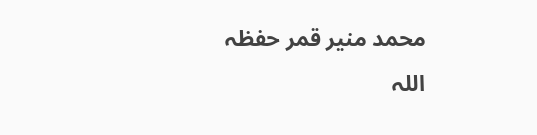محمد منیر قمر حفظہ اللہ